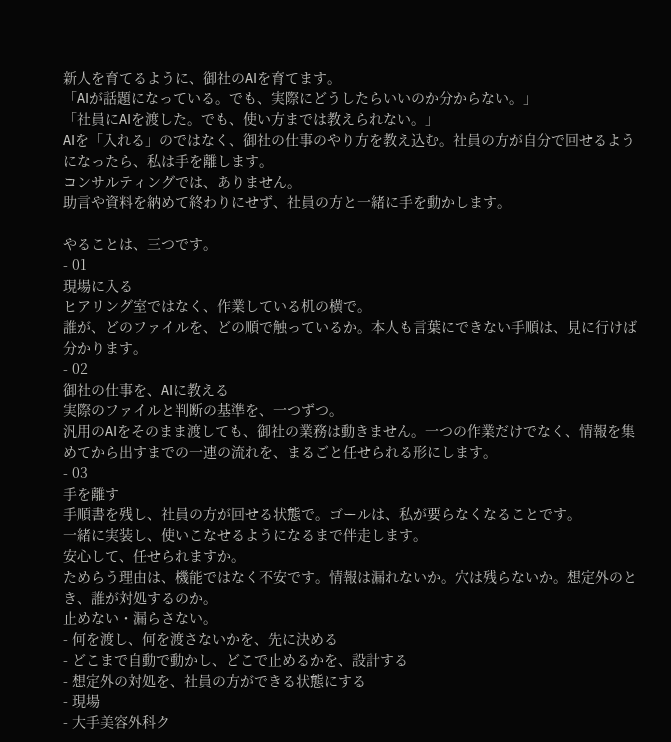新人を育てるように、御社のAIを育てます。
「AIが話題になっている。でも、実際にどうしたらいいのか分からない。」
「社員にAIを渡した。でも、使い方までは教えられない。」
AIを「入れる」のではなく、御社の仕事のやり方を教え込む。社員の方が自分で回せるようになったら、私は手を離します。
コンサルティングでは、ありません。
助言や資料を納めて終わりにせず、社員の方と一緒に手を動かします。

やることは、三つです。
- 01
現場に入る
ヒアリング室ではなく、作業している机の横で。
誰が、どのファイルを、どの順で触っているか。本人も言葉にできない手順は、見に行けば分かります。
- 02
御社の仕事を、AIに教える
実際のファイルと判断の基準を、一つずつ。
汎用のAIをそのまま渡しても、御社の業務は動きません。一つの作業だけでなく、情報を集めてから出すまでの一連の流れを、まるごと任せられる形にします。
- 03
手を離す
手順書を残し、社員の方が回せる状態で。ゴールは、私が要らなくなることです。
一緒に実装し、使いこなせるようになるまで伴走します。
安心して、任せられますか。
ためらう理由は、機能ではなく不安です。情報は漏れないか。穴は残らないか。想定外のとき、誰が対処するのか。
止めない・漏らさない。
- 何を渡し、何を渡さないかを、先に決める
- どこまで自動で動かし、どこで止めるかを、設計する
- 想定外の対処を、社員の方ができる状態にする
- 現場
- 大手美容外科ク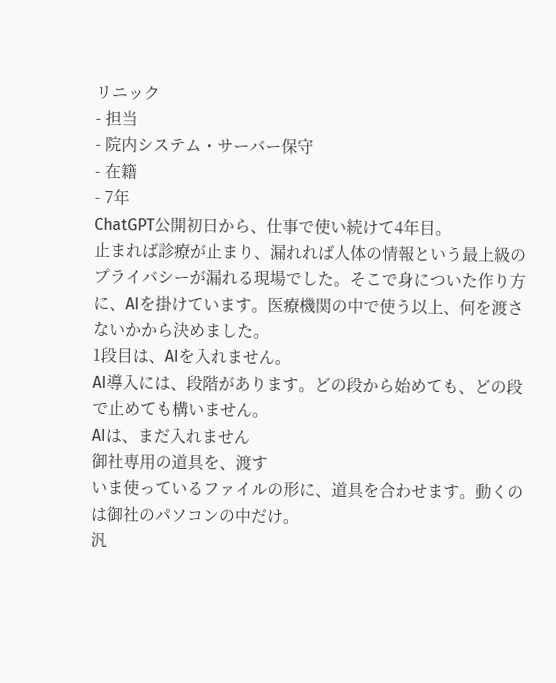リニック
- 担当
- 院内システム・サーバー保守
- 在籍
- 7年
ChatGPT公開初日から、仕事で使い続けて4年目。
止まれば診療が止まり、漏れれば人体の情報という最上級のプライバシーが漏れる現場でした。そこで身についた作り方に、AIを掛けています。医療機関の中で使う以上、何を渡さないかから決めました。
1段目は、AIを入れません。
AI導入には、段階があります。どの段から始めても、どの段で止めても構いません。
AIは、まだ入れません
御社専用の道具を、渡す
いま使っているファイルの形に、道具を合わせます。動くのは御社のパソコンの中だけ。
汎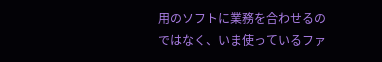用のソフトに業務を合わせるのではなく、いま使っているファ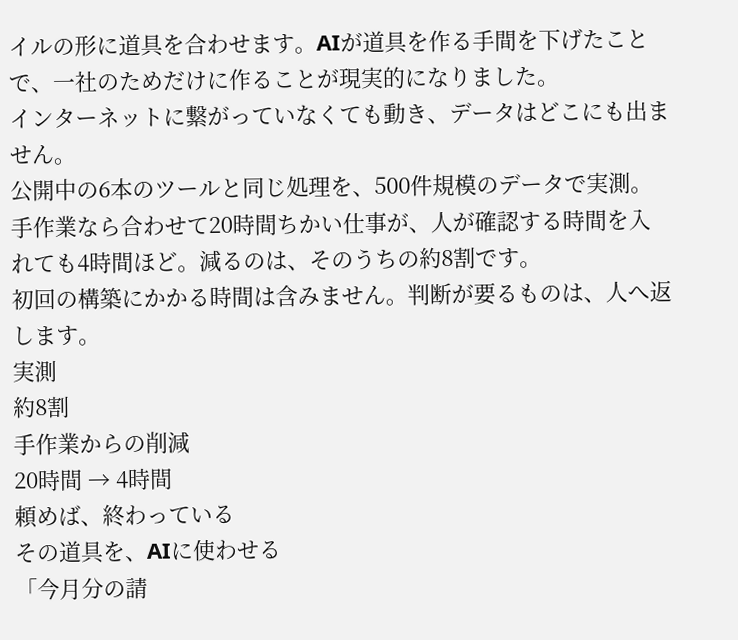イルの形に道具を合わせます。AIが道具を作る手間を下げたことで、一社のためだけに作ることが現実的になりました。
インターネットに繋がっていなくても動き、データはどこにも出ません。
公開中の6本のツールと同じ処理を、500件規模のデータで実測。手作業なら合わせて20時間ちかい仕事が、人が確認する時間を入れても4時間ほど。減るのは、そのうちの約8割です。
初回の構築にかかる時間は含みません。判断が要るものは、人へ返します。
実測
約8割
手作業からの削減
20時間 → 4時間
頼めば、終わっている
その道具を、AIに使わせる
「今月分の請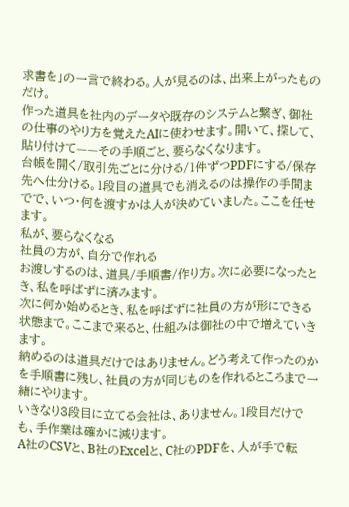求書を」の一言で終わる。人が見るのは、出来上がったものだけ。
作った道具を社内のデータや既存のシステムと繋ぎ、御社の仕事のやり方を覚えたAIに使わせます。開いて、探して、貼り付けて——その手順ごと、要らなくなります。
台帳を開く/取引先ごとに分ける/1件ずつPDFにする/保存先へ仕分ける。1段目の道具でも消えるのは操作の手間までで、いつ・何を渡すかは人が決めていました。ここを任せます。
私が、要らなくなる
社員の方が、自分で作れる
お渡しするのは、道具/手順書/作り方。次に必要になったとき、私を呼ばずに済みます。
次に何か始めるとき、私を呼ばずに社員の方が形にできる状態まで。ここまで来ると、仕組みは御社の中で増えていきます。
納めるのは道具だけではありません。どう考えて作ったのかを手順書に残し、社員の方が同じものを作れるところまで一緒にやります。
いきなり3段目に立てる会社は、ありません。1段目だけでも、手作業は確かに減ります。
A社のCSVと、B社のExcelと、C社のPDFを、人が手で転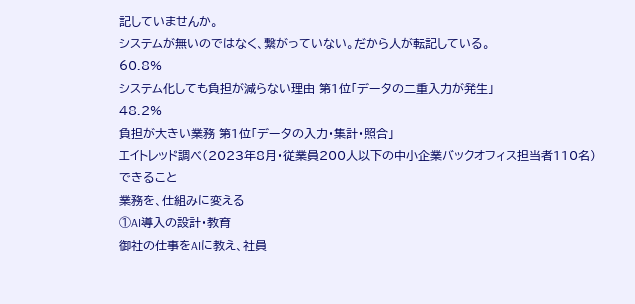記していませんか。
システムが無いのではなく、繋がっていない。だから人が転記している。
60.8%
システム化しても負担が減らない理由 第1位「データの二重入力が発生」
48.2%
負担が大きい業務 第1位「データの入力・集計・照合」
エイトレッド調べ(2023年8月・従業員200人以下の中小企業バックオフィス担当者110名)
できること
業務を、仕組みに変える
①AI導入の設計・教育
御社の仕事をAIに教え、社員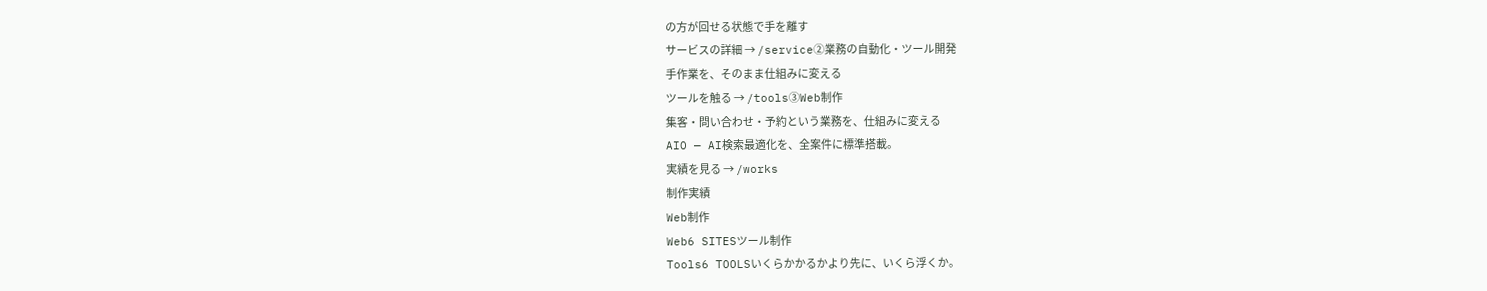の方が回せる状態で手を離す
サービスの詳細 → /service②業務の自動化・ツール開発
手作業を、そのまま仕組みに変える
ツールを触る → /tools③Web制作
集客・問い合わせ・予約という業務を、仕組みに変える
AIO — AI検索最適化を、全案件に標準搭載。
実績を見る → /works
制作実績
Web制作
Web6 SITESツール制作
Tools6 TOOLSいくらかかるかより先に、いくら浮くか。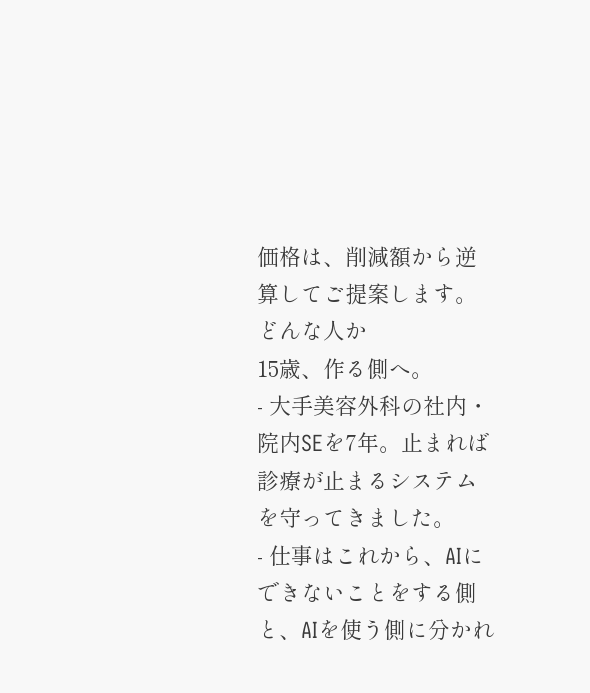価格は、削減額から逆算してご提案します。
どんな人か
15歳、作る側へ。
- 大手美容外科の社内・院内SEを7年。止まれば診療が止まるシステムを守ってきました。
- 仕事はこれから、AIにできないことをする側と、AIを使う側に分かれ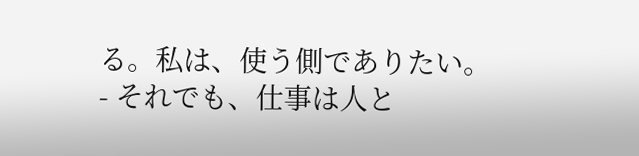る。私は、使う側でありたい。
- それでも、仕事は人と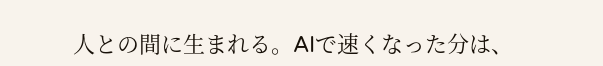人との間に生まれる。AIで速くなった分は、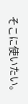そこに使いたい。